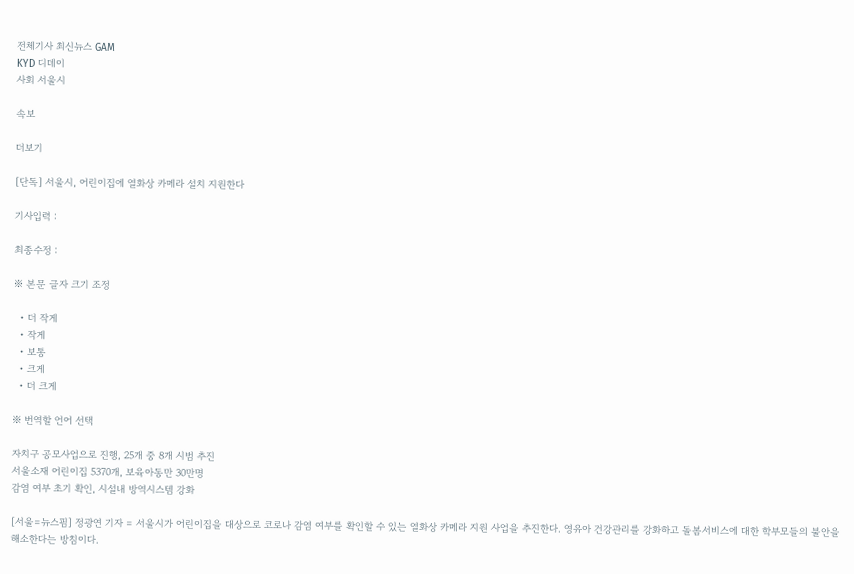전체기사 최신뉴스 GAM
KYD 디데이
사회 서울시

속보

더보기

[단독] 서울시, 어린이집에 열화상 카메라 설치 지원한다

기사입력 :

최종수정 :

※ 본문 글자 크기 조정

  • 더 작게
  • 작게
  • 보통
  • 크게
  • 더 크게

※ 번역할 언어 선택

자치구 공모사업으로 진행, 25개 중 8개 시범 추진
서울소재 어린이집 5370개, 보육아동만 30만명
감염 여부 초기 확인, 시설내 방역시스템 강화

[서울=뉴스핌] 정광연 기자 = 서울시가 어린이집을 대상으로 코로나 감염 여부를 확인할 수 있는 열화상 카메라 지원 사업을 추진한다. 영유아 건강관리를 강화하고 돌봄서비스에 대한 학부모들의 불안을 해소한다는 방침이다.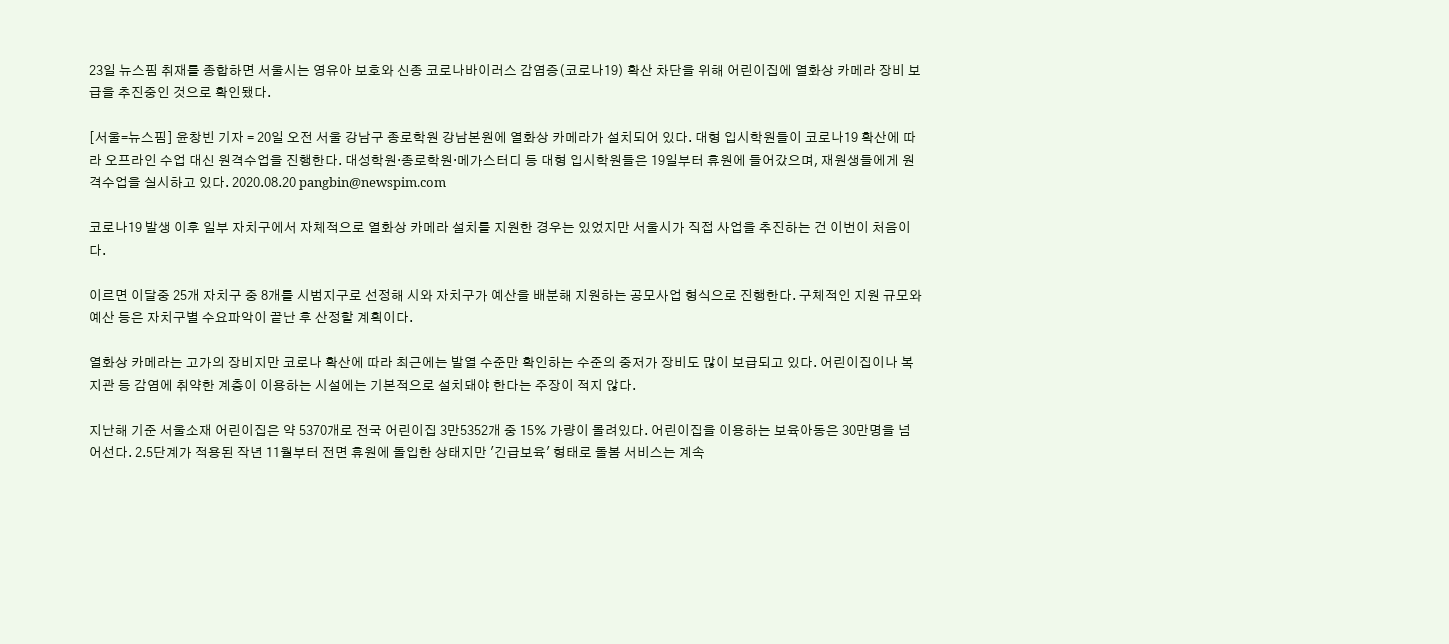23일 뉴스핌 취재를 종합하면 서울시는 영유아 보호와 신종 코로나바이러스 감염증(코로나19) 확산 차단을 위해 어린이집에 열화상 카메라 장비 보급을 추진중인 것으로 확인됐다.

[서울=뉴스핌] 윤창빈 기자 = 20일 오전 서울 강남구 종로학원 강남본원에 열화상 카메라가 설치되어 있다. 대형 입시학원들이 코로나19 확산에 따라 오프라인 수업 대신 원격수업을 진행한다. 대성학원·종로학원·메가스터디 등 대형 입시학원들은 19일부터 휴원에 들어갔으며, 재원생들에게 원격수업을 실시하고 있다. 2020.08.20 pangbin@newspim.com

코로나19 발생 이후 일부 자치구에서 자체적으로 열화상 카메라 설치를 지원한 경우는 있었지만 서울시가 직접 사업을 추진하는 건 이번이 처음이다.

이르면 이달중 25개 자치구 중 8개를 시범지구로 선정해 시와 자치구가 예산을 배분해 지원하는 공모사업 형식으로 진행한다. 구체적인 지원 규모와 예산 등은 자치구별 수요파악이 끝난 후 산정할 계획이다.

열화상 카메라는 고가의 장비지만 코로나 확산에 따라 최근에는 발열 수준만 확인하는 수준의 중저가 장비도 많이 보급되고 있다. 어린이집이나 복지관 등 감염에 취약한 계층이 이용하는 시설에는 기본적으로 설치돼야 한다는 주장이 적지 않다.

지난해 기준 서울소재 어린이집은 약 5370개로 전국 어린이집 3만5352개 중 15% 가량이 몰려있다. 어린이집을 이용하는 보육아동은 30만명을 넘어선다. 2.5단계가 적용된 작년 11월부터 전면 휴원에 돌입한 상태지만 '긴급보육' 형태로 돌봄 서비스는 계속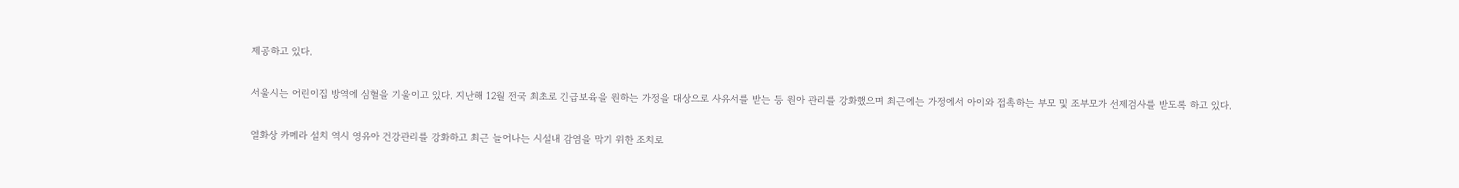제공하고 있다.

서울시는 어린이집 방역에 심혈을 기울이고 있다. 지난해 12월 전국 최초로 긴급보육을 원하는 가정을 대상으로 사유서를 받는 등 원아 관리를 강화했으며 최근에는 가정에서 아이와 접촉하는 부모 및 조부모가 선제검사를 받도록 하고 있다.

열화상 카메라 설치 역시 영유아 건강관리를 강화하고 최근 늘어나는 시설내 감염을 막기 위한 조치로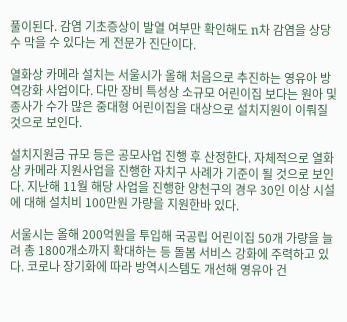풀이된다. 감염 기초증상이 발열 여부만 확인해도 n차 감염을 상당수 막을 수 있다는 게 전문가 진단이다.

열화상 카메라 설치는 서울시가 올해 처음으로 추진하는 영유아 방역강화 사업이다. 다만 장비 특성상 소규모 어린이집 보다는 원아 및 종사가 수가 많은 중대형 어린이집을 대상으로 설치지원이 이뤄질 것으로 보인다.

설치지원금 규모 등은 공모사업 진행 후 산정한다. 자체적으로 열화상 카메라 지원사업을 진행한 자치구 사례가 기준이 될 것으로 보인다. 지난해 11월 해당 사업을 진행한 양천구의 경우 30인 이상 시설에 대해 설치비 100만원 가량을 지원한바 있다.

서울시는 올해 200억원을 투입해 국공립 어린이집 50개 가량을 늘려 총 1800개소까지 확대하는 등 돌봄 서비스 강화에 주력하고 있다. 코로나 장기화에 따라 방역시스템도 개선해 영유아 건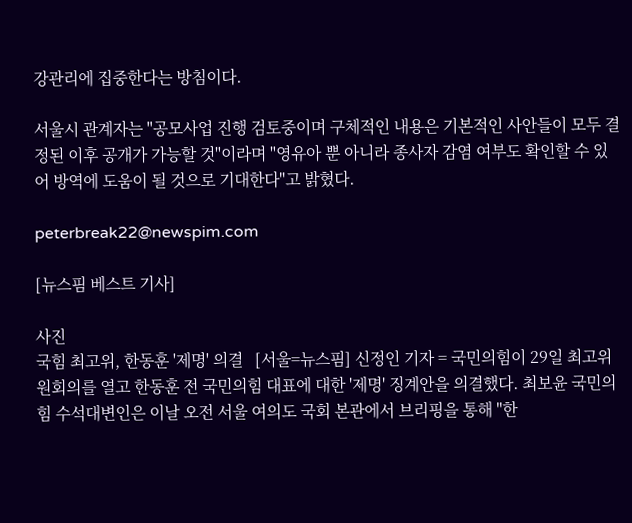강관리에 집중한다는 방침이다.

서울시 관계자는 "공모사업 진행 검토중이며 구체적인 내용은 기본적인 사안들이 모두 결정된 이후 공개가 가능할 것"이라며 "영유아 뿐 아니라 종사자 감염 여부도 확인할 수 있어 방역에 도움이 될 것으로 기대한다"고 밝혔다.

peterbreak22@newspim.com

[뉴스핌 베스트 기사]

사진
국힘 최고위, 한동훈 '제명' 의결   [서울=뉴스핌] 신정인 기자 = 국민의힘이 29일 최고위원회의를 열고 한동훈 전 국민의힘 대표에 대한 '제명' 징계안을 의결했다. 최보윤 국민의힘 수석대변인은 이날 오전 서울 여의도 국회 본관에서 브리핑을 통해 "한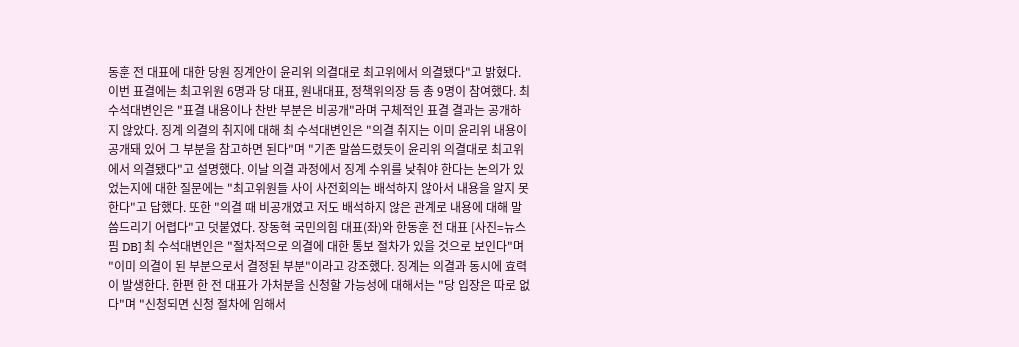동훈 전 대표에 대한 당원 징계안이 윤리위 의결대로 최고위에서 의결됐다"고 밝혔다. 이번 표결에는 최고위원 6명과 당 대표, 원내대표, 정책위의장 등 총 9명이 참여했다. 최 수석대변인은 "표결 내용이나 찬반 부분은 비공개"라며 구체적인 표결 결과는 공개하지 않았다. 징계 의결의 취지에 대해 최 수석대변인은 "의결 취지는 이미 윤리위 내용이 공개돼 있어 그 부분을 참고하면 된다"며 "기존 말씀드렸듯이 윤리위 의결대로 최고위에서 의결됐다"고 설명했다. 이날 의결 과정에서 징계 수위를 낮춰야 한다는 논의가 있었는지에 대한 질문에는 "최고위원들 사이 사전회의는 배석하지 않아서 내용을 알지 못한다"고 답했다. 또한 "의결 때 비공개였고 저도 배석하지 않은 관계로 내용에 대해 말씀드리기 어렵다"고 덧붙였다. 장동혁 국민의힘 대표(좌)와 한동훈 전 대표 [사진=뉴스핌 DB] 최 수석대변인은 "절차적으로 의결에 대한 통보 절차가 있을 것으로 보인다"며 "이미 의결이 된 부분으로서 결정된 부분"이라고 강조했다. 징계는 의결과 동시에 효력이 발생한다. 한편 한 전 대표가 가처분을 신청할 가능성에 대해서는 "당 입장은 따로 없다"며 "신청되면 신청 절차에 임해서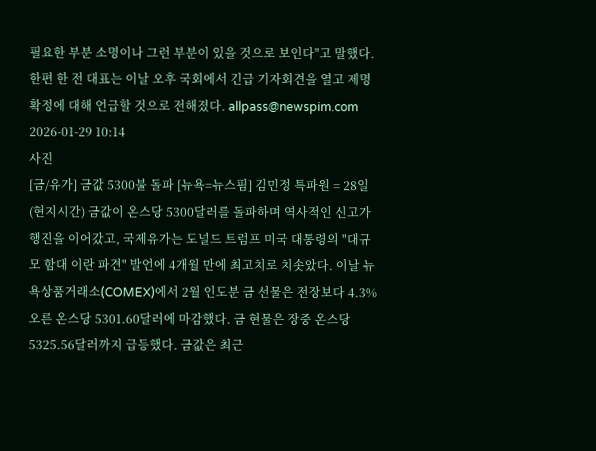필요한 부분 소명이나 그런 부분이 있을 것으로 보인다"고 말했다.  한편 한 전 대표는 이날 오후 국회에서 긴급 기자회견을 열고 제명 확정에 대해 언급할 것으로 전해졌다. allpass@newspim.com 2026-01-29 10:14
사진
[금/유가] 금값 5300불 돌파 [뉴욕=뉴스핌] 김민정 특파원 = 28일(현지시간) 금값이 온스당 5300달러를 돌파하며 역사적인 신고가 행진을 이어갔고, 국제유가는 도널드 트럼프 미국 대통령의 "대규모 함대 이란 파견" 발언에 4개월 만에 최고치로 치솟았다. 이날 뉴욕상품거래소(COMEX)에서 2월 인도분 금 선물은 전장보다 4.3% 오른 온스당 5301.60달러에 마감했다. 금 현물은 장중 온스당 5325.56달러까지 급등했다. 금값은 최근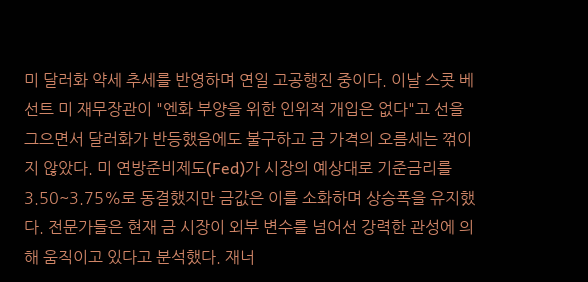미 달러화 약세 추세를 반영하며 연일 고공행진 중이다. 이날 스콧 베선트 미 재무장관이 "엔화 부양을 위한 인위적 개입은 없다"고 선을 그으면서 달러화가 반등했음에도 불구하고 금 가격의 오름세는 꺾이지 않았다. 미 연방준비제도(Fed)가 시장의 예상대로 기준금리를 3.50~3.75%로 동결했지만 금값은 이를 소화하며 상승폭을 유지했다. 전문가들은 현재 금 시장이 외부 변수를 넘어선 강력한 관성에 의해 움직이고 있다고 분석했다. 재너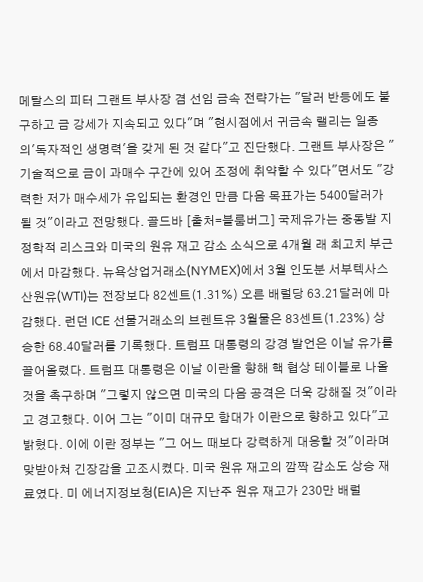메탈스의 피터 그랜트 부사장 겸 선임 금속 전략가는 "달러 반등에도 불구하고 금 강세가 지속되고 있다"며 "현시점에서 귀금속 랠리는 일종의'독자적인 생명력'을 갖게 된 것 같다"고 진단했다. 그랜트 부사장은 "기술적으로 금이 과매수 구간에 있어 조정에 취약할 수 있다"면서도 "강력한 저가 매수세가 유입되는 환경인 만큼 다음 목표가는 5400달러가 될 것"이라고 전망했다. 골드바 [출처=블룸버그] 국제유가는 중동발 지정학적 리스크와 미국의 원유 재고 감소 소식으로 4개월 래 최고치 부근에서 마감했다. 뉴욕상업거래소(NYMEX)에서 3월 인도분 서부텍사스산원유(WTI)는 전장보다 82센트(1.31%) 오른 배럴당 63.21달러에 마감했다. 런던 ICE 선물거래소의 브렌트유 3월물은 83센트(1.23%) 상승한 68.40달러를 기록했다. 트럼프 대통령의 강경 발언은 이날 유가를 끌어올렸다. 트럼프 대통령은 이날 이란을 향해 핵 협상 테이블로 나올 것을 촉구하며 "그렇지 않으면 미국의 다음 공격은 더욱 강해질 것"이라고 경고했다. 이어 그는 "이미 대규모 함대가 이란으로 향하고 있다"고 밝혔다. 이에 이란 정부는 "그 어느 때보다 강력하게 대응할 것"이라며 맞받아쳐 긴장감을 고조시켰다. 미국 원유 재고의 깜짝 감소도 상승 재료였다. 미 에너지정보청(EIA)은 지난주 원유 재고가 230만 배럴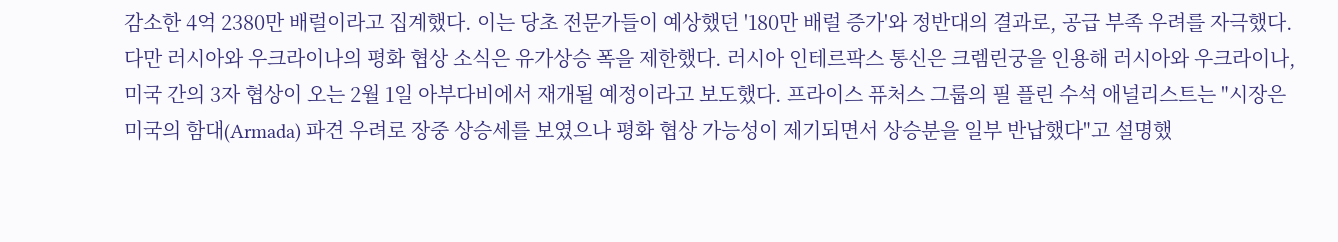감소한 4억 2380만 배럴이라고 집계했다. 이는 당초 전문가들이 예상했던 '180만 배럴 증가'와 정반대의 결과로, 공급 부족 우려를 자극했다. 다만 러시아와 우크라이나의 평화 협상 소식은 유가상승 폭을 제한했다. 러시아 인테르팍스 통신은 크렘린궁을 인용해 러시아와 우크라이나, 미국 간의 3자 협상이 오는 2월 1일 아부다비에서 재개될 예정이라고 보도했다. 프라이스 퓨처스 그룹의 필 플린 수석 애널리스트는 "시장은 미국의 함대(Armada) 파견 우려로 장중 상승세를 보였으나 평화 협상 가능성이 제기되면서 상승분을 일부 반납했다"고 설명했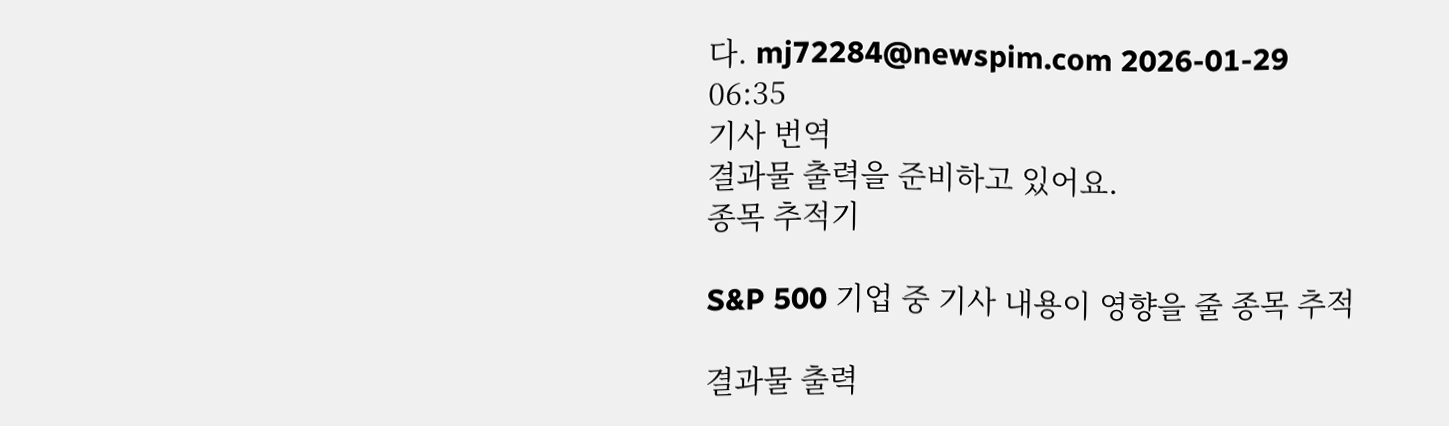다. mj72284@newspim.com 2026-01-29 06:35
기사 번역
결과물 출력을 준비하고 있어요.
종목 추적기

S&P 500 기업 중 기사 내용이 영향을 줄 종목 추적

결과물 출력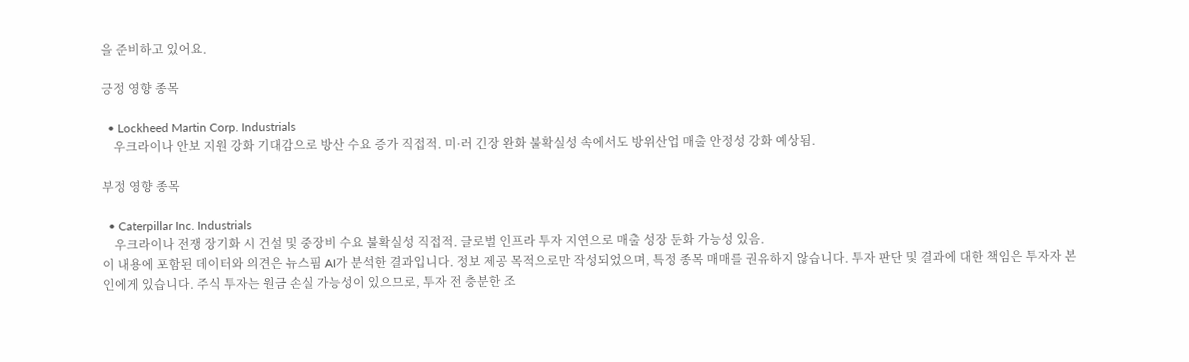을 준비하고 있어요.

긍정 영향 종목

  • Lockheed Martin Corp. Industrials
    우크라이나 안보 지원 강화 기대감으로 방산 수요 증가 직접적. 미·러 긴장 완화 불확실성 속에서도 방위산업 매출 안정성 강화 예상됨.

부정 영향 종목

  • Caterpillar Inc. Industrials
    우크라이나 전쟁 장기화 시 건설 및 중장비 수요 불확실성 직접적. 글로벌 인프라 투자 지연으로 매출 성장 둔화 가능성 있음.
이 내용에 포함된 데이터와 의견은 뉴스핌 AI가 분석한 결과입니다. 정보 제공 목적으로만 작성되었으며, 특정 종목 매매를 권유하지 않습니다. 투자 판단 및 결과에 대한 책임은 투자자 본인에게 있습니다. 주식 투자는 원금 손실 가능성이 있으므로, 투자 전 충분한 조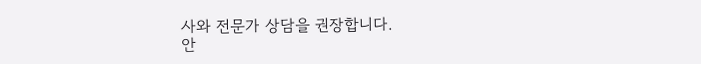사와 전문가 상담을 권장합니다.
안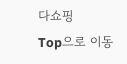다쇼핑
Top으로 이동